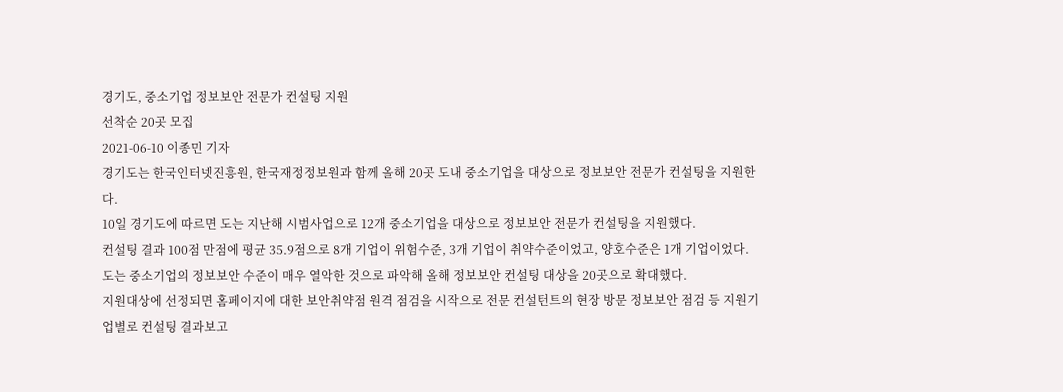경기도, 중소기업 정보보안 전문가 컨설팅 지원
선착순 20곳 모집
2021-06-10 이종민 기자
경기도는 한국인터넷진흥원, 한국재정정보원과 함께 올해 20곳 도내 중소기업을 대상으로 정보보안 전문가 컨설팅을 지원한다.
10일 경기도에 따르면 도는 지난해 시범사업으로 12개 중소기업을 대상으로 정보보안 전문가 컨설팅을 지원했다.
컨설팅 결과 100점 만점에 평균 35.9점으로 8개 기업이 위험수준, 3개 기업이 취약수준이었고, 양호수준은 1개 기업이었다.
도는 중소기업의 정보보안 수준이 매우 열악한 것으로 파악해 올해 정보보안 컨설팅 대상을 20곳으로 확대했다.
지원대상에 선정되면 홈페이지에 대한 보안취약점 원격 점검을 시작으로 전문 컨설턴트의 현장 방문 정보보안 점검 등 지원기업별로 컨설팅 결과보고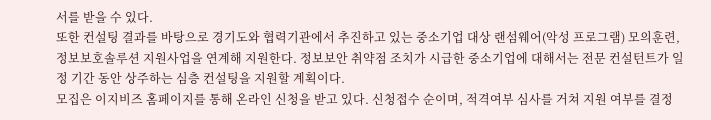서를 받을 수 있다.
또한 컨설팅 결과를 바탕으로 경기도와 협력기관에서 추진하고 있는 중소기업 대상 랜섬웨어(악성 프로그램) 모의훈련, 정보보호솔루션 지원사업을 연계해 지원한다. 정보보안 취약점 조치가 시급한 중소기업에 대해서는 전문 컨설턴트가 일정 기간 동안 상주하는 심층 컨설팅을 지원할 계획이다.
모집은 이지비즈 홈페이지를 통해 온라인 신청을 받고 있다. 신청접수 순이며, 적격여부 심사를 거쳐 지원 여부를 결정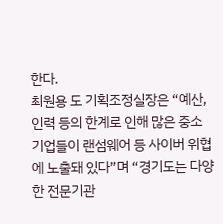한다.
최원용 도 기획조정실장은 “예산, 인력 등의 한계로 인해 많은 중소기업들이 랜섬웨어 등 사이버 위협에 노출돼 있다”며 “경기도는 다양한 전문기관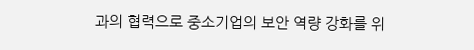과의 협력으로 중소기업의 보안 역량 강화를 위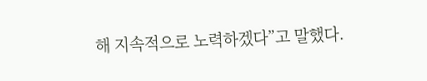해 지속적으로 노력하겠다”고 말했다.